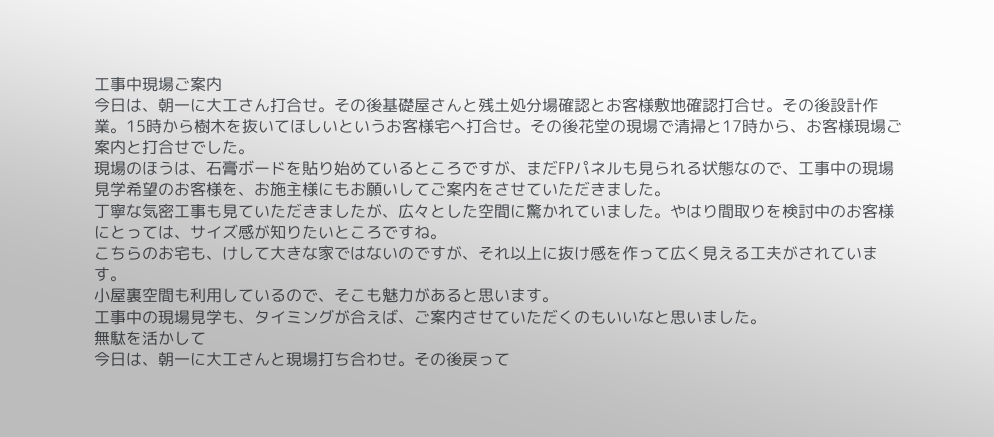工事中現場ご案内
今日は、朝一に大工さん打合せ。その後基礎屋さんと残土処分場確認とお客様敷地確認打合せ。その後設計作業。15時から樹木を抜いてほしいというお客様宅へ打合せ。その後花堂の現場で清掃と17時から、お客様現場ご案内と打合せでした。
現場のほうは、石膏ボードを貼り始めているところですが、まだFPパネルも見られる状態なので、工事中の現場見学希望のお客様を、お施主様にもお願いしてご案内をさせていただきました。
丁寧な気密工事も見ていただきましたが、広々とした空間に驚かれていました。やはり間取りを検討中のお客様にとっては、サイズ感が知りたいところですね。
こちらのお宅も、けして大きな家ではないのですが、それ以上に抜け感を作って広く見える工夫がされています。
小屋裏空間も利用しているので、そこも魅力があると思います。
工事中の現場見学も、タイミングが合えば、ご案内させていただくのもいいなと思いました。
無駄を活かして
今日は、朝一に大工さんと現場打ち合わせ。その後戻って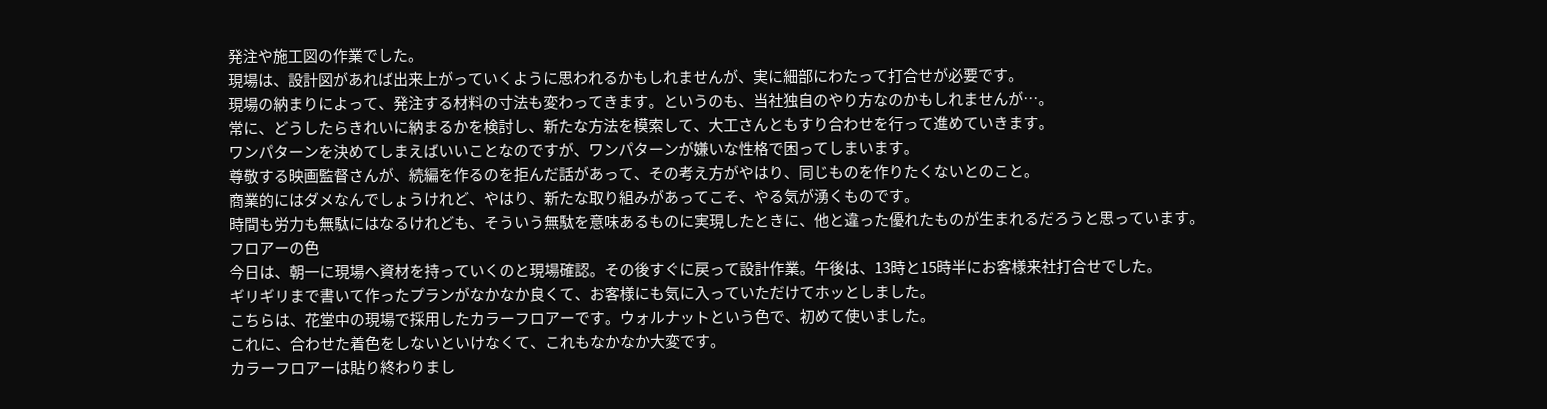発注や施工図の作業でした。
現場は、設計図があれば出来上がっていくように思われるかもしれませんが、実に細部にわたって打合せが必要です。
現場の納まりによって、発注する材料の寸法も変わってきます。というのも、当社独自のやり方なのかもしれませんが…。
常に、どうしたらきれいに納まるかを検討し、新たな方法を模索して、大工さんともすり合わせを行って進めていきます。
ワンパターンを決めてしまえばいいことなのですが、ワンパターンが嫌いな性格で困ってしまいます。
尊敬する映画監督さんが、続編を作るのを拒んだ話があって、その考え方がやはり、同じものを作りたくないとのこと。
商業的にはダメなんでしょうけれど、やはり、新たな取り組みがあってこそ、やる気が湧くものです。
時間も労力も無駄にはなるけれども、そういう無駄を意味あるものに実現したときに、他と違った優れたものが生まれるだろうと思っています。
フロアーの色
今日は、朝一に現場へ資材を持っていくのと現場確認。その後すぐに戻って設計作業。午後は、13時と15時半にお客様来社打合せでした。
ギリギリまで書いて作ったプランがなかなか良くて、お客様にも気に入っていただけてホッとしました。
こちらは、花堂中の現場で採用したカラーフロアーです。ウォルナットという色で、初めて使いました。
これに、合わせた着色をしないといけなくて、これもなかなか大変です。
カラーフロアーは貼り終わりまし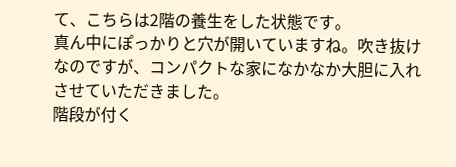て、こちらは2階の養生をした状態です。
真ん中にぽっかりと穴が開いていますね。吹き抜けなのですが、コンパクトな家になかなか大胆に入れさせていただきました。
階段が付く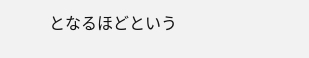となるほどという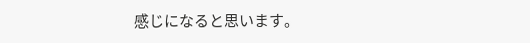感じになると思います。